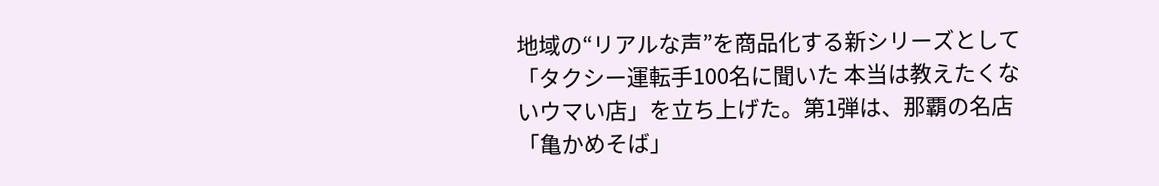地域の“リアルな声”を商品化する新シリーズとして「タクシー運転手100名に聞いた 本当は教えたくないウマい店」を立ち上げた。第1弾は、那覇の名店「亀かめそば」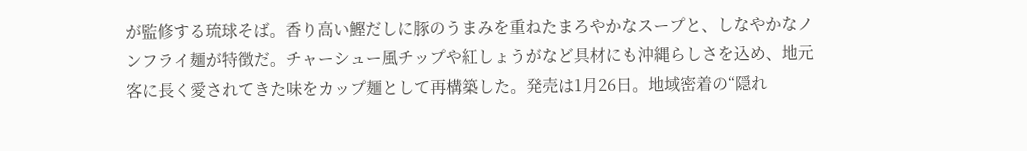が監修する琉球そば。香り高い鰹だしに豚のうまみを重ねたまろやかなスープと、しなやかなノンフライ麺が特徴だ。チャーシュー風チップや紅しょうがなど具材にも沖縄らしさを込め、地元客に長く愛されてきた味をカップ麺として再構築した。発売は1月26日。地域密着の“隠れ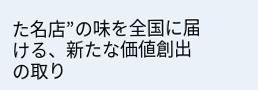た名店”の味を全国に届ける、新たな価値創出の取り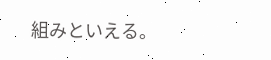組みといえる。